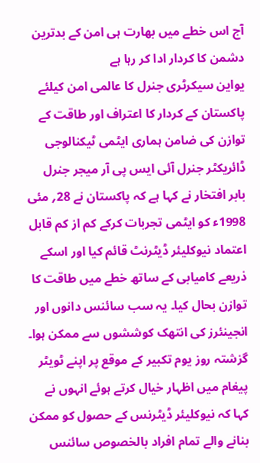آج اس خطے میں بھارت ہی امن کے بدترین دشمن کا کردار ادا کر رہا ہے
یواین سیکرٹری جنرل کا عالمی امن کیلئے پاکستان کے کردار کا اعتراف اور طاقت کے توازن کی ضامن ہماری ایٹمی ٹیکنالوجی
ڈائریکٹر جنرل آئی ایس پی آر میجر جنرل بابر افتخار نے کہا ہے کہ پاکستان نے 28؍ مئی 1998ء کو ایٹمی تجربات کرکے کم از کم قابل اعتماد نیوکلیئر ڈیٹرنٹ قائم کیا اور اسکے ذریعے کامیابی کے ساتھ خطے میں طاقت کا توازن بحال کیا۔ یہ سب سائنس دانوں اور انجینئرز کی انتھک کوششوں سے ممکن ہوا۔ گزشتہ روز یوم تکبیر کے موقع پر اپنے ٹویٹر پیغام میں اظہار خیال کرتے ہوئے انہوں نے کہا کہ نیوکلیئر ڈیٹرنس کے حصول کو ممکن بنانے والے تمام افراد بالخصوص سائنس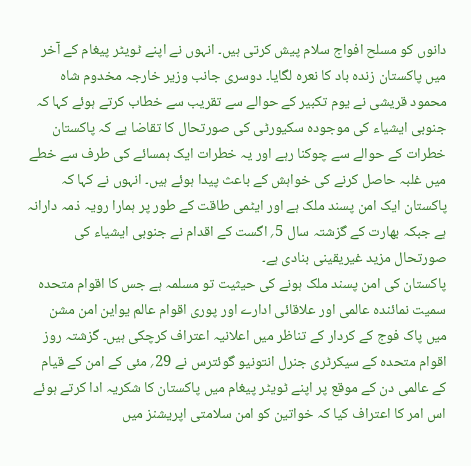دانوں کو مسلح افواج سلام پیش کرتی ہیں۔ انہوں نے اپنے ٹویٹر پیغام کے آخر میں پاکستان زندہ باد کا نعرہ لگایا۔ دوسری جانب وزیر خارجہ مخدوم شاہ محمود قریشی نے یوم تکبیر کے حوالے سے تقریب سے خطاب کرتے ہوئے کہا کہ جنوبی ایشیاء کی موجودہ سکیورٹی کی صورتحال کا تقاضا ہے کہ پاکستان خطرات کے حوالے سے چوکنا رہے اور یہ خطرات ایک ہمسائے کی طرف سے خطے میں غلبہ حاصل کرنے کی خواہش کے باعث پیدا ہوئے ہیں۔ انہوں نے کہا کہ پاکستان ایک امن پسند ملک ہے اور ایٹمی طاقت کے طور پر ہمارا رویہ ذمہ دارانہ ہے جبکہ بھارت کے گزشتہ سال 5؍ اگست کے اقدام نے جنوبی ایشیاء کی صورتحال مزید غیریقینی بنادی ہے۔
پاکستان کی امن پسند ملک ہونے کی حیثیت تو مسلمہ ہے جس کا اقوام متحدہ سمیت نمائندہ عالمی اور علاقائی ادارے اور پوری اقوام عالم یواین امن مشن میں پاک فوج کے کردار کے تناظر میں اعلانیہ اعتراف کرچکی ہیں۔ گزشتہ روز اقوام متحدہ کے سیکرٹری جنرل انتونیو گوئترس نے 29؍ مئی کے امن کے قیام کے عالمی دن کے موقع پر اپنے ٹویٹر پیغام میں پاکستان کا شکریہ ادا کرتے ہوئے اس امر کا اعتراف کیا کہ خواتین کو امن سلامتی اپریشنز میں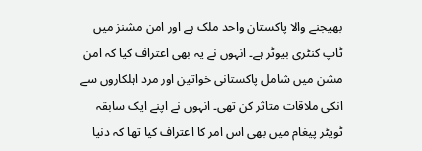بھیجنے والا پاکستان واحد ملک ہے اور امن مشنز میں ٹاپ کنٹری بیوٹر ہے۔ انہوں نے یہ بھی اعتراف کیا کہ امن مشن میں شامل پاکستانی خواتین اور مرد اہلکاروں سے انکی ملاقات متاثر کن تھی۔ انہوں نے اپنے ایک سابقہ ٹویٹر پیغام میں بھی اس امر کا اعتراف کیا تھا کہ دنیا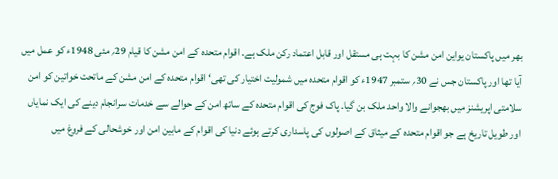بھر میں پاکستان یواین امن مشن کا بہت ہی مستقل اور قابل اعتماد رکن ملک ہے۔ اقوام متحدہ کے امن مشن کا قیام 29؍ مئی 1948ء کو عمل میں آیا تھا اور پاکستان جس نے 30؍ ستمبر 1947ء کو اقوام متحدہ میں شمولیت اختیار کی تھی‘ اقوام متحدہ کے امن مشن کے ماتحت خواتین کو امن سلامتی اپریشنز میں بھجوانے والا واحد ملک بن گیا۔ پاک فوج کی اقوام متحدہ کے ساتھ امن کے حوالے سے خدمات سرانجام دینے کی ایک نمایاں اور طویل تاریخ ہے جو اقوام متحدہ کے میثاق کے اصولوں کی پاسداری کرتے ہوئے دنیا کی اقوام کے مابین امن اور خوشحالی کے فروغ میں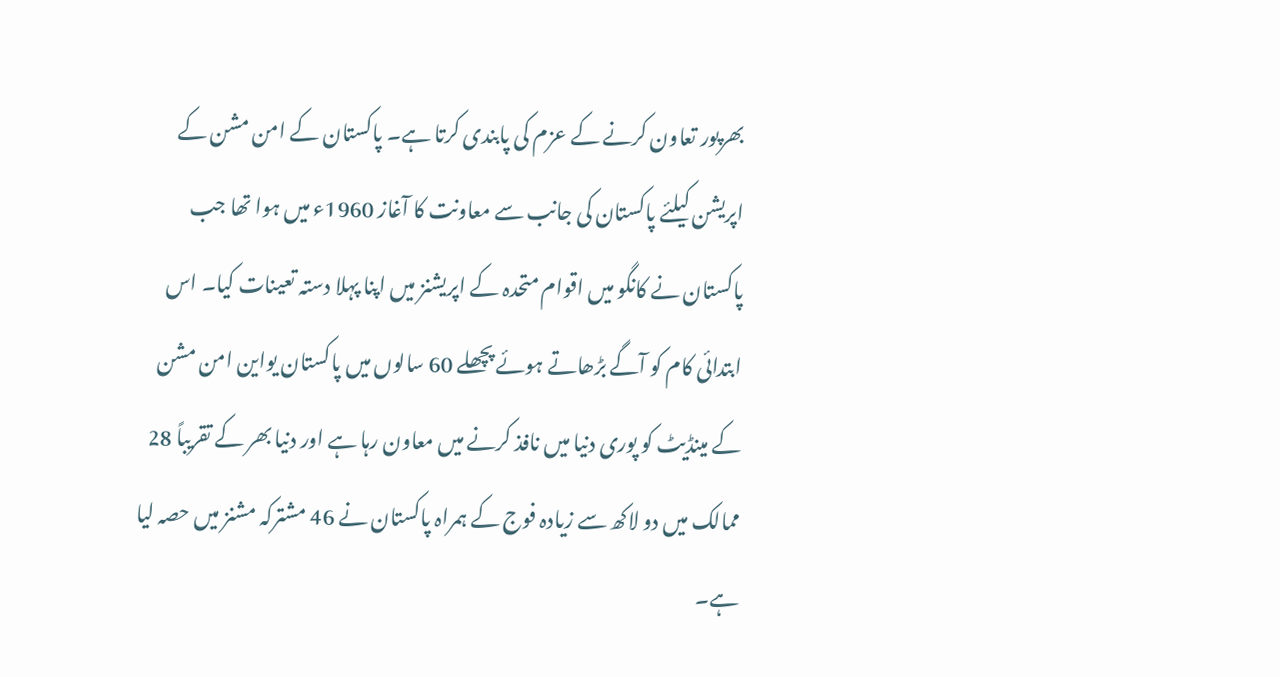بھرپور تعاون کرنے کے عزم کی پابندی کرتا ہے۔ پاکستان کے امن مشن کے اپریشن کیلئے پاکستان کی جانب سے معاونت کا آغاز 1960ء میں ہوا تھا جب پاکستان نے کانگو میں اقوام متحدہ کے اپریشنز میں اپنا پہلا دستہ تعینات کیا۔ اس ابتدائی کام کو آگے بڑھاتے ہوئے پچھلے 60 سالوں میں پاکستان یواین امن مشن کے مینڈیٹ کو پوری دنیا میں نافذ کرنے میں معاون رہا ہے اور دنیا بھر کے تقریباً 28 ممالک میں دو لاکھ سے زیادہ فوج کے ہمراہ پاکستان نے 46 مشترکہ مشنز میں حصہ لیا ہے۔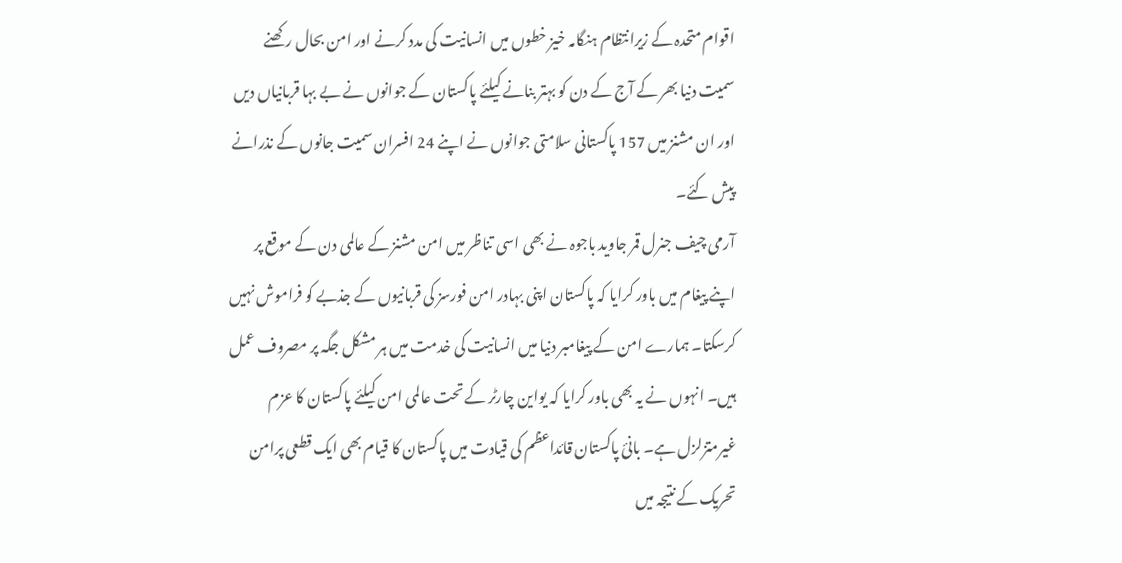اقوام متحدہ کے زیرانتظام ہنگامہ خیز خطوں میں انسانیت کی مدد کرنے اور امن بحال رکھنے سمیت دنیا بھر کے آج کے دن کو بہتر بنانے کیلئے پاکستان کے جوانوں نے بے بہا قربانیاں دیں اور ان مشنز میں 157 پاکستانی سلامتی جوانوں نے اپنے 24 افسران سمیت جانوں کے نذرانے پیش کئے۔
آرمی چیف جنرل قمر جاوید باجوہ نے بھی اسی تناظر میں امن مشنز کے عالمی دن کے موقع پر اپنے پیغام میں باور کرایا کہ پاکستان اپنی بہادر امن فورسز کی قربانیوں کے جذبے کو فراموش نہیں کرسکتا۔ ہمارے امن کے پیغامبر دنیا میں انسانیت کی خدمت میں ہر مشکل جگہ پر مصروف عمل ہیں۔ انہوں نے یہ بھی باور کرایا کہ یواین چارٹر کے تحت عالمی امن کیلئے پاکستان کا عزم غیرمتزلزل ہے۔ بانیٔ پاکستان قائداعظم کی قیادت میں پاکستان کا قیام بھی ایک قطعی پرامن تحریک کے نتیجہ میں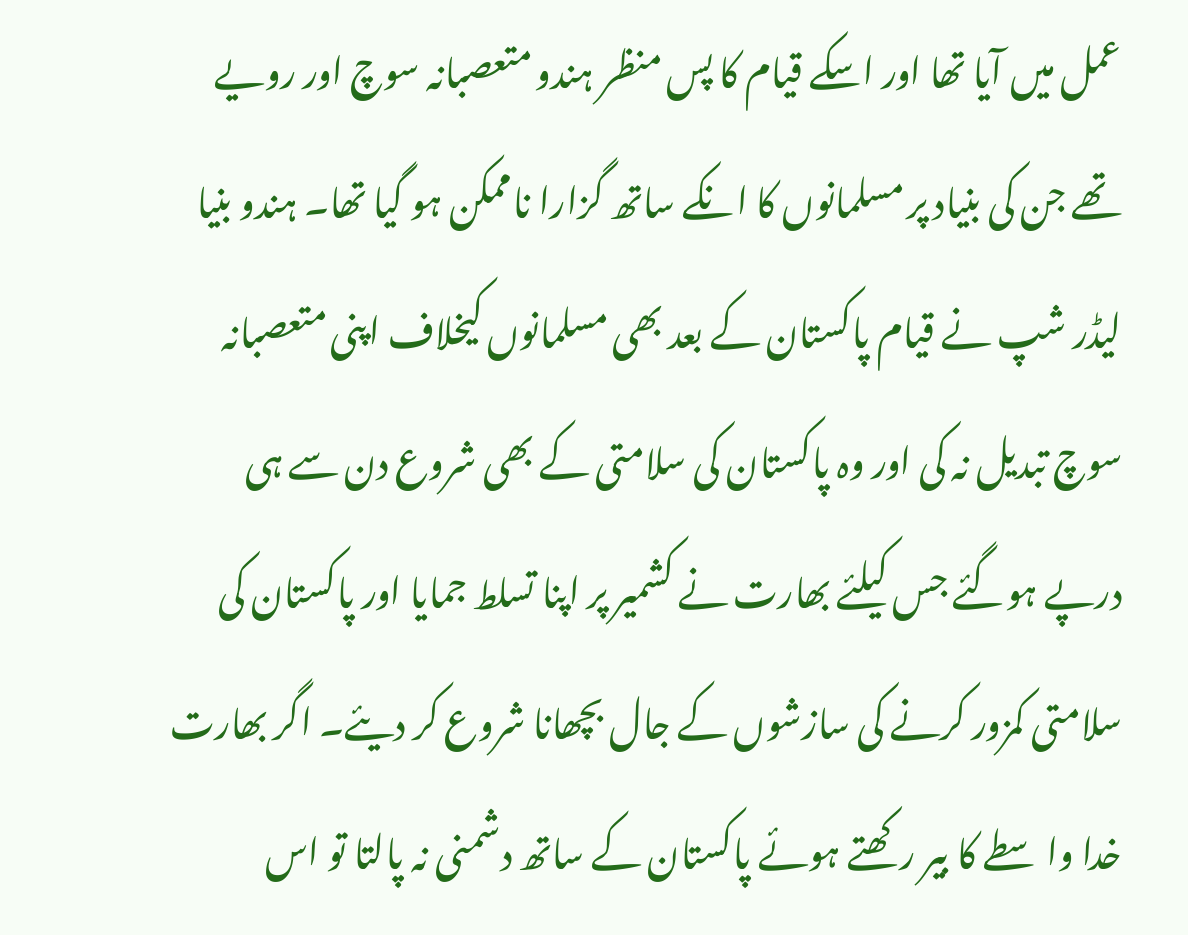عمل میں آیا تھا اور اسکے قیام کا پس منظر ہندو متعصبانہ سوچ اور رویے تھے جن کی بنیاد پر مسلمانوں کا انکے ساتھ گزارا ناممکن ہو گیا تھا۔ ہندو بنیا لیڈر شپ نے قیام پاکستان کے بعد بھی مسلمانوں کیخلاف اپنی متعصبانہ سوچ تبدیل نہ کی اور وہ پاکستان کی سلامتی کے بھی شروع دن سے ہی درپے ہوگئے جس کیلئے بھارت نے کشمیر پر اپنا تسلط جمایا اور پاکستان کی سلامتی کمزور کرنے کی سازشوں کے جال بچھانا شروع کر دیئے۔ اگر بھارت خدا واسطے کا بیر رکھتے ہوئے پاکستان کے ساتھ دشمنی نہ پالتا تو اس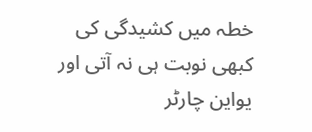خطہ میں کشیدگی کی کبھی نوبت ہی نہ آتی اور یواین چارٹر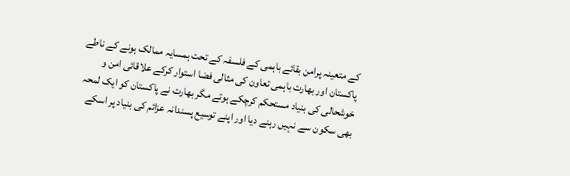کے متعینہ پرامن بقائے باہمی کے فلسفہ کے تحت ہمسایہ ممالک ہونے کے ناطے پاکستان اور بھارت باہمی تعاون کی مثالی فضا استوار کرکے علاقائی امن و خوشحالی کی بنیاد مستحکم کرچکے ہوتے مگر بھارت نے پاکستان کو ایک لمحہ بھی سکون سے نہیں رہنے دیا اور اپنے توسیع پسندانہ عزائم کی بنیاد پر اسکے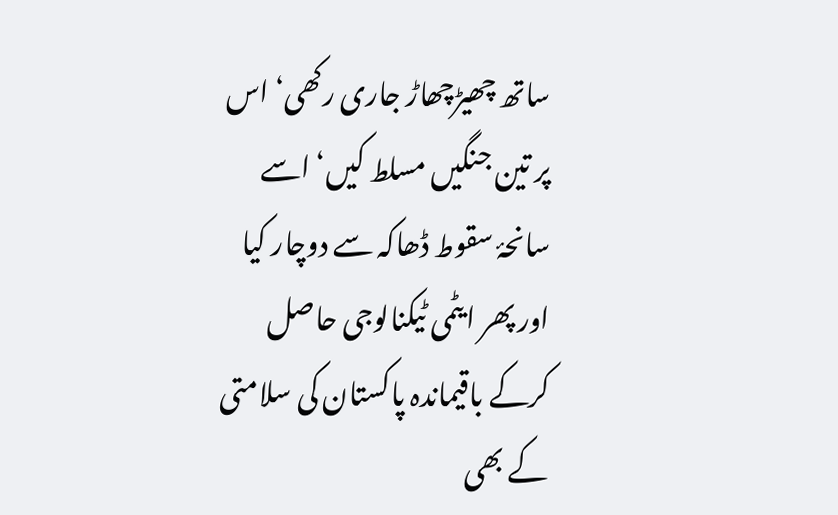ساتھ چھیڑچھاڑ جاری رکھی‘ اس پر تین جنگیں مسلط کیں‘ اسے سانحۂ سقوط ڈھاکہ سے دوچار کیا اور پھر ایٹمی ٹیکنالوجی حاصل کرکے باقیماندہ پاکستان کی سلامتی کے بھی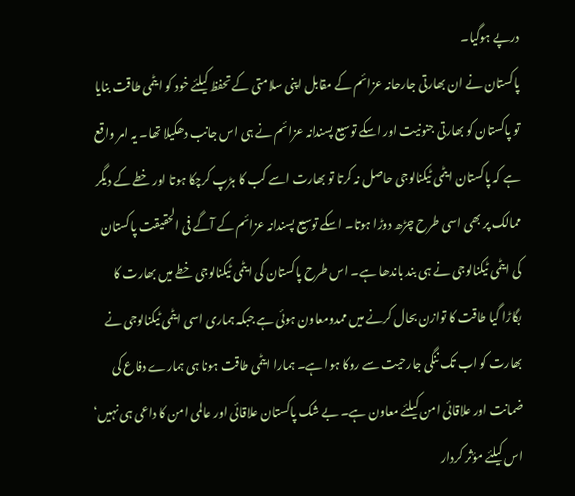درپے ہوگیا۔
پاکستان نے ان بھارتی جارحانہ عزائم کے مقابل اپنی سلامتی کے تحفظ کیلئے خود کو ایٹمی طاقت بنایا تو پاکستان کو بھارتی جنونیت اور اسکے توسیع پسندانہ عزائم نے ہی اس جانب دھکیلا تھا۔ یہ امر واقع ہے کہ پاکستان ایٹمی ٹیکنالوجی حاصل نہ کرتا تو بھارت اسے کب کا ہڑپ کرچکا ہوتا اور خطے کے دیگر ممالک پر بھی اسی طرح چڑھ دوڑا ہوتا۔ اسکے توسیع پسندانہ عزائم کے آگے فی الحقیقت پاکستان کی ایٹمی ٹیکنالوجی نے ہی بند باندھا ہے۔ اس طرح پاکستان کی ایٹمی ٹیکنالوجی خطے میں بھارت کا بگاڑا گیا طاقت کا توازن بحال کرنے میں ممدومعاون ہوئی ہے جبکہ ہماری اسی ایٹمی ٹیکنالوجی نے بھارت کو اب تک ننگی جارحیت سے روکا ہوا ہے۔ ہمارا ایٹمی طاقت ہونا ہی ہمارے دفاع کی ضمانت اور علاقائی امن کیلئے معاون ہے۔ بے شک پاکستان علاقائی اور عالمی امن کا داعی ہی نہیں‘ اس کیلئے مؤثر کردار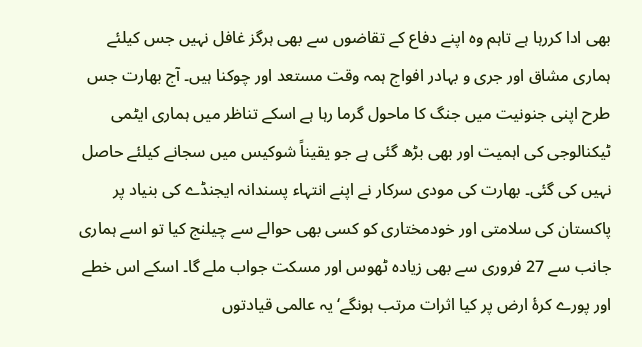بھی ادا کررہا ہے تاہم وہ اپنے دفاع کے تقاضوں سے بھی ہرگز غافل نہیں جس کیلئے ہماری مشاق اور جری و بہادر افواج ہمہ وقت مستعد اور چوکنا ہیں۔ آج بھارت جس طرح اپنی جنونیت میں جنگ کا ماحول گرما رہا ہے اسکے تناظر میں ہماری ایٹمی ٹیکنالوجی کی اہمیت اور بھی بڑھ گئی ہے جو یقیناً شوکیس میں سجانے کیلئے حاصل نہیں کی گئی۔ بھارت کی مودی سرکار نے اپنے انتہاء پسندانہ ایجنڈے کی بنیاد پر پاکستان کی سلامتی اور خودمختاری کو کسی بھی حوالے سے چیلنج کیا تو اسے ہماری جانب سے 27 فروری سے بھی زیادہ ٹھوس اور مسکت جواب ملے گا۔ اسکے اس خطے اور پورے کرۂ ارض پر کیا اثرات مرتب ہونگے‘ یہ عالمی قیادتوں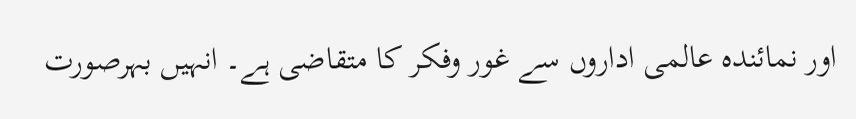اور نمائندہ عالمی اداروں سے غور وفکر کا متقاضی ہے۔ انہیں بہرصورت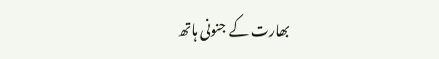بھارت کے جنونی ہاتھ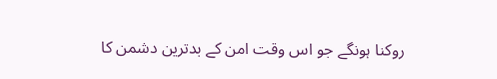روکنا ہونگے جو اس وقت امن کے بدترین دشمن کا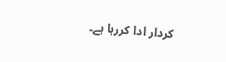کردار ادا کررہا ہے۔